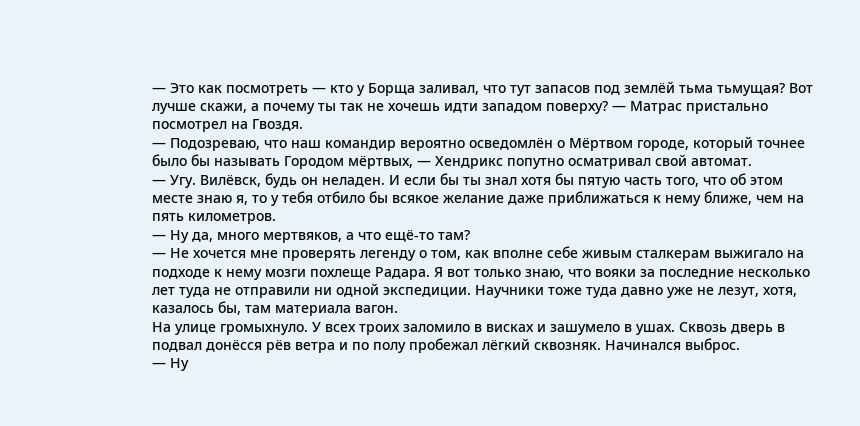— Это как посмотреть — кто у Борща заливал, что тут запасов под землёй тьма тьмущая? Вот лучше скажи, а почему ты так не хочешь идти западом поверху? — Матрас пристально посмотрел на Гвоздя.
— Подозреваю, что наш командир вероятно осведомлён о Мёртвом городе, который точнее было бы называть Городом мёртвых, — Хендрикс попутно осматривал свой автомат.
— Угу. Вилёвск, будь он неладен. И если бы ты знал хотя бы пятую часть того, что об этом месте знаю я, то у тебя отбило бы всякое желание даже приближаться к нему ближе, чем на пять километров.
— Ну да, много мертвяков, а что ещё-то там?
— Не хочется мне проверять легенду о том, как вполне себе живым сталкерам выжигало на подходе к нему мозги похлеще Радара. Я вот только знаю, что вояки за последние несколько лет туда не отправили ни одной экспедиции. Научники тоже туда давно уже не лезут, хотя, казалось бы, там материала вагон.
На улице громыхнуло. У всех троих заломило в висках и зашумело в ушах. Сквозь дверь в подвал донёсся рёв ветра и по полу пробежал лёгкий сквозняк. Начинался выброс.
— Ну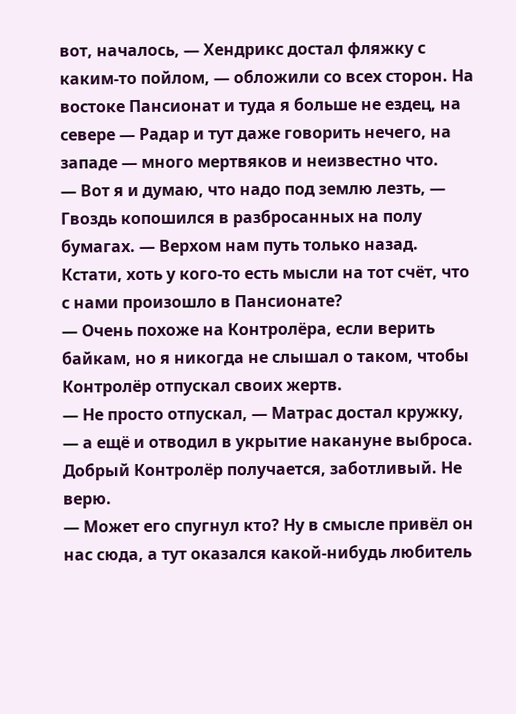вот, началось, — Хендрикс достал фляжку с каким-то пойлом, — обложили со всех сторон. На востоке Пансионат и туда я больше не ездец, на севере — Радар и тут даже говорить нечего, на западе — много мертвяков и неизвестно что.
— Вот я и думаю, что надо под землю лезть, — Гвоздь копошился в разбросанных на полу бумагах. — Верхом нам путь только назад. Кстати, хоть у кого-то есть мысли на тот счёт, что с нами произошло в Пансионате?
— Очень похоже на Контролёра, если верить байкам, но я никогда не слышал о таком, чтобы Контролёр отпускал своих жертв.
— Не просто отпускал, — Матрас достал кружку, — а ещё и отводил в укрытие накануне выброса. Добрый Контролёр получается, заботливый. Не верю.
— Может его спугнул кто? Ну в смысле привёл он нас сюда, а тут оказался какой-нибудь любитель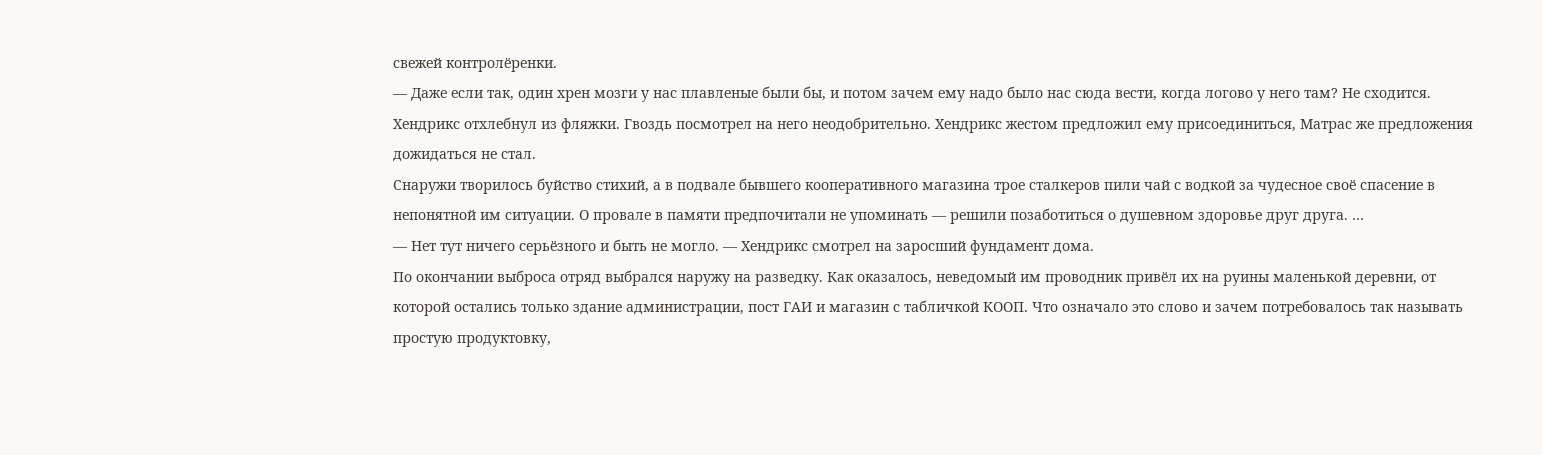свежей контролёренки.
— Даже если так, один хрен мозги у нас плавленые были бы, и потом зачем ему надо было нас сюда вести, когда логово у него там? Не сходится.
Хендрикс отхлебнул из фляжки. Гвоздь посмотрел на него неодобрительно. Хендрикс жестом предложил ему присоединиться, Матрас же предложения дожидаться не стал.
Снаружи творилось буйство стихий, а в подвале бывшего кооперативного магазина трое сталкеров пили чай с водкой за чудесное своё спасение в непонятной им ситуации. О провале в памяти предпочитали не упоминать — решили позаботиться о душевном здоровье друг друга. …
— Нет тут ничего серьёзного и быть не могло. — Хендрикс смотрел на заросший фундамент дома.
По окончании выброса отряд выбрался наружу на разведку. Как оказалось, неведомый им проводник привёл их на руины маленькой деревни, от которой остались только здание администрации, пост ГАИ и магазин с табличкой КООП. Что означало это слово и зачем потребовалось так называть простую продуктовку,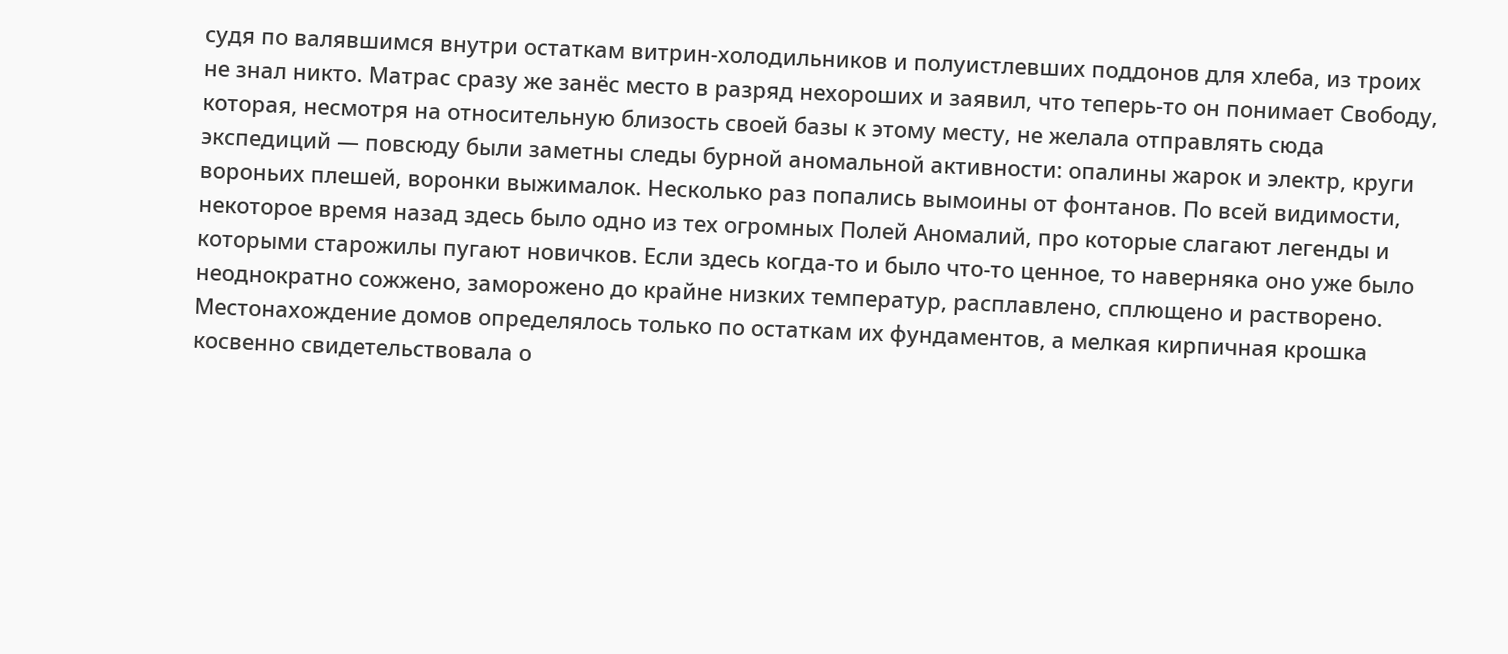судя по валявшимся внутри остаткам витрин-холодильников и полуистлевших поддонов для хлеба, из троих не знал никто. Матрас сразу же занёс место в разряд нехороших и заявил, что теперь-то он понимает Свободу, которая, несмотря на относительную близость своей базы к этому месту, не желала отправлять сюда экспедиций — повсюду были заметны следы бурной аномальной активности: опалины жарок и электр, круги вороньих плешей, воронки выжималок. Несколько раз попались вымоины от фонтанов. По всей видимости, некоторое время назад здесь было одно из тех огромных Полей Аномалий, про которые слагают легенды и которыми старожилы пугают новичков. Если здесь когда-то и было что-то ценное, то наверняка оно уже было неоднократно сожжено, заморожено до крайне низких температур, расплавлено, сплющено и растворено. Местонахождение домов определялось только по остаткам их фундаментов, а мелкая кирпичная крошка косвенно свидетельствовала о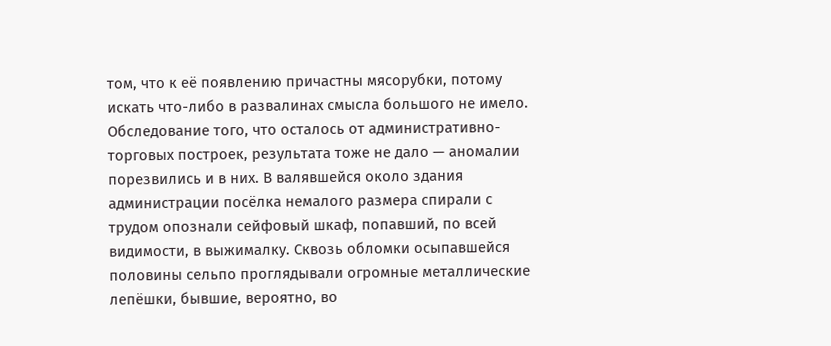том, что к её появлению причастны мясорубки, потому искать что-либо в развалинах смысла большого не имело.
Обследование того, что осталось от административно-торговых построек, результата тоже не дало — аномалии порезвились и в них. В валявшейся около здания администрации посёлка немалого размера спирали с трудом опознали сейфовый шкаф, попавший, по всей видимости, в выжималку. Сквозь обломки осыпавшейся половины сельпо проглядывали огромные металлические лепёшки, бывшие, вероятно, во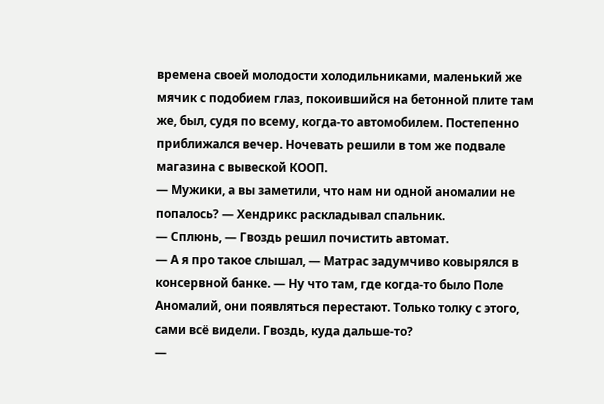времена своей молодости холодильниками, маленький же мячик с подобием глаз, покоившийся на бетонной плите там же, был, судя по всему, когда-то автомобилем. Постепенно приближался вечер. Ночевать решили в том же подвале магазина с вывеской КООП.
— Мужики, а вы заметили, что нам ни одной аномалии не попалось? — Хендрикс раскладывал спальник.
— Сплюнь, — Гвоздь решил почистить автомат.
— А я про такое слышал, — Матрас задумчиво ковырялся в консервной банке. — Ну что там, где когда-то было Поле Аномалий, они появляться перестают. Только толку с этого, сами всё видели. Гвоздь, куда дальше-то?
—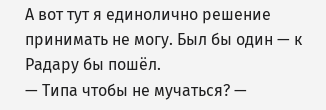А вот тут я единолично решение принимать не могу. Был бы один — к Радару бы пошёл.
— Типа чтобы не мучаться? —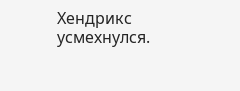Хендрикс усмехнулся.